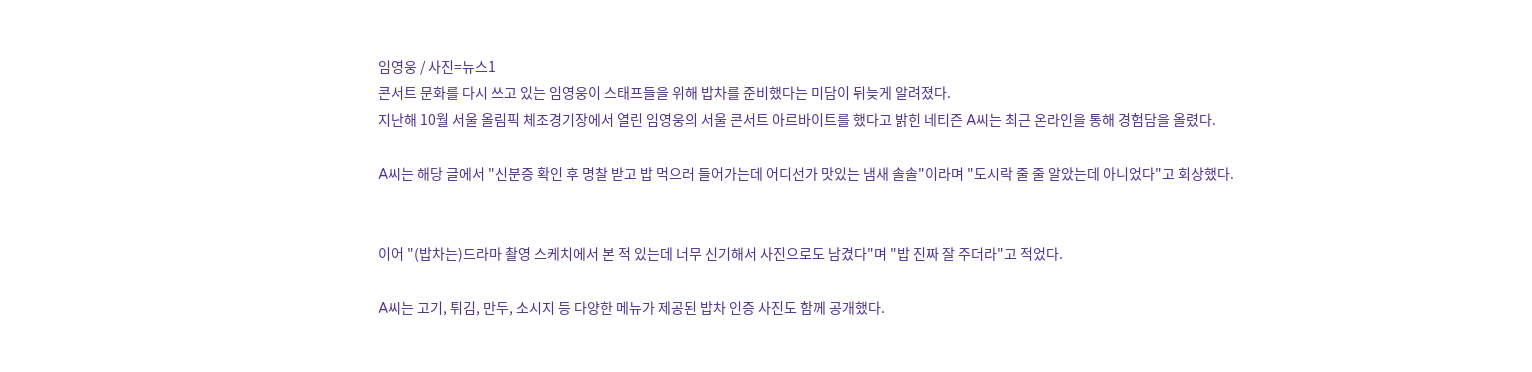임영웅 / 사진=뉴스1
콘서트 문화를 다시 쓰고 있는 임영웅이 스태프들을 위해 밥차를 준비했다는 미담이 뒤늦게 알려졌다.
지난해 10월 서울 올림픽 체조경기장에서 열린 임영웅의 서울 콘서트 아르바이트를 했다고 밝힌 네티즌 A씨는 최근 온라인을 통해 경험담을 올렸다.

A씨는 해당 글에서 "신분증 확인 후 명찰 받고 밥 먹으러 들어가는데 어디선가 맛있는 냄새 솔솔"이라며 "도시락 줄 줄 알았는데 아니었다"고 회상했다.


이어 "(밥차는)드라마 촬영 스케치에서 본 적 있는데 너무 신기해서 사진으로도 남겼다"며 "밥 진짜 잘 주더라"고 적었다.

A씨는 고기, 튀김, 만두, 소시지 등 다양한 메뉴가 제공된 밥차 인증 사진도 함께 공개했다.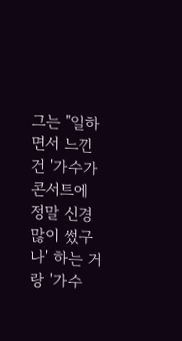그는 "일하면서 느낀 건 '가수가 콘서트에 정말 신경 많이 썼구나' 하는 거랑 '가수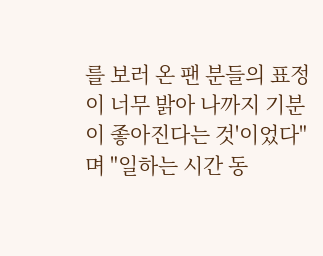를 보러 온 팬 분들의 표정이 너무 밝아 나까지 기분이 좋아진다는 것'이었다"며 "일하는 시간 동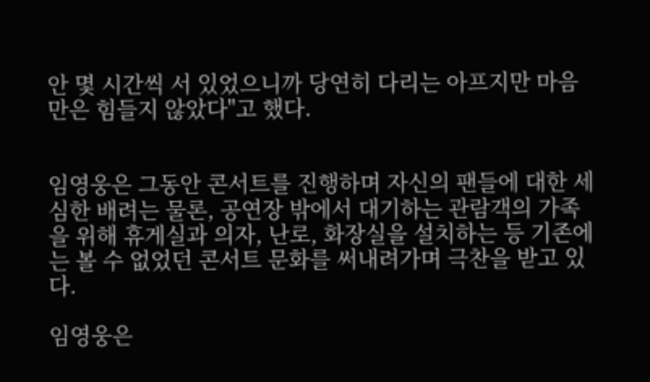안 몇 시간씩 서 있었으니까 당연히 다리는 아프지만 마음만은 힘들지 않았다"고 했다.


임영웅은 그동안 콘서트를 진행하며 자신의 팬들에 대한 세심한 배려는 물론, 공연장 밖에서 대기하는 관람객의 가족을 위해 휴게실과 의자, 난로, 화장실을 설치하는 등 기존에는 볼 수 없었던 콘서트 문화를 써내려가며 극찬을 받고 있다.

임영웅은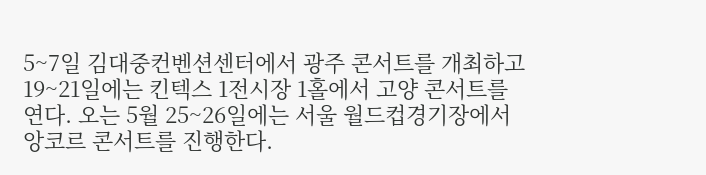5~7일 김대중컨벤션센터에서 광주 콘서트를 개최하고 19~21일에는 킨텍스 1전시장 1홀에서 고양 콘서트를 연다. 오는 5월 25~26일에는 서울 월드컵경기장에서 앙코르 콘서트를 진행한다.